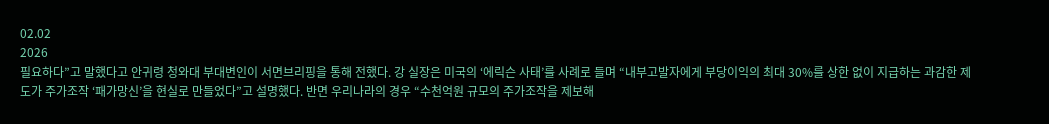02.02
2026
필요하다”고 말했다고 안귀령 청와대 부대변인이 서면브리핑을 통해 전했다. 강 실장은 미국의 ‘에릭슨 사태’를 사례로 들며 “내부고발자에게 부당이익의 최대 30%를 상한 없이 지급하는 과감한 제도가 주가조작 ‘패가망신’을 현실로 만들었다”고 설명했다. 반면 우리나라의 경우 “수천억원 규모의 주가조작을 제보해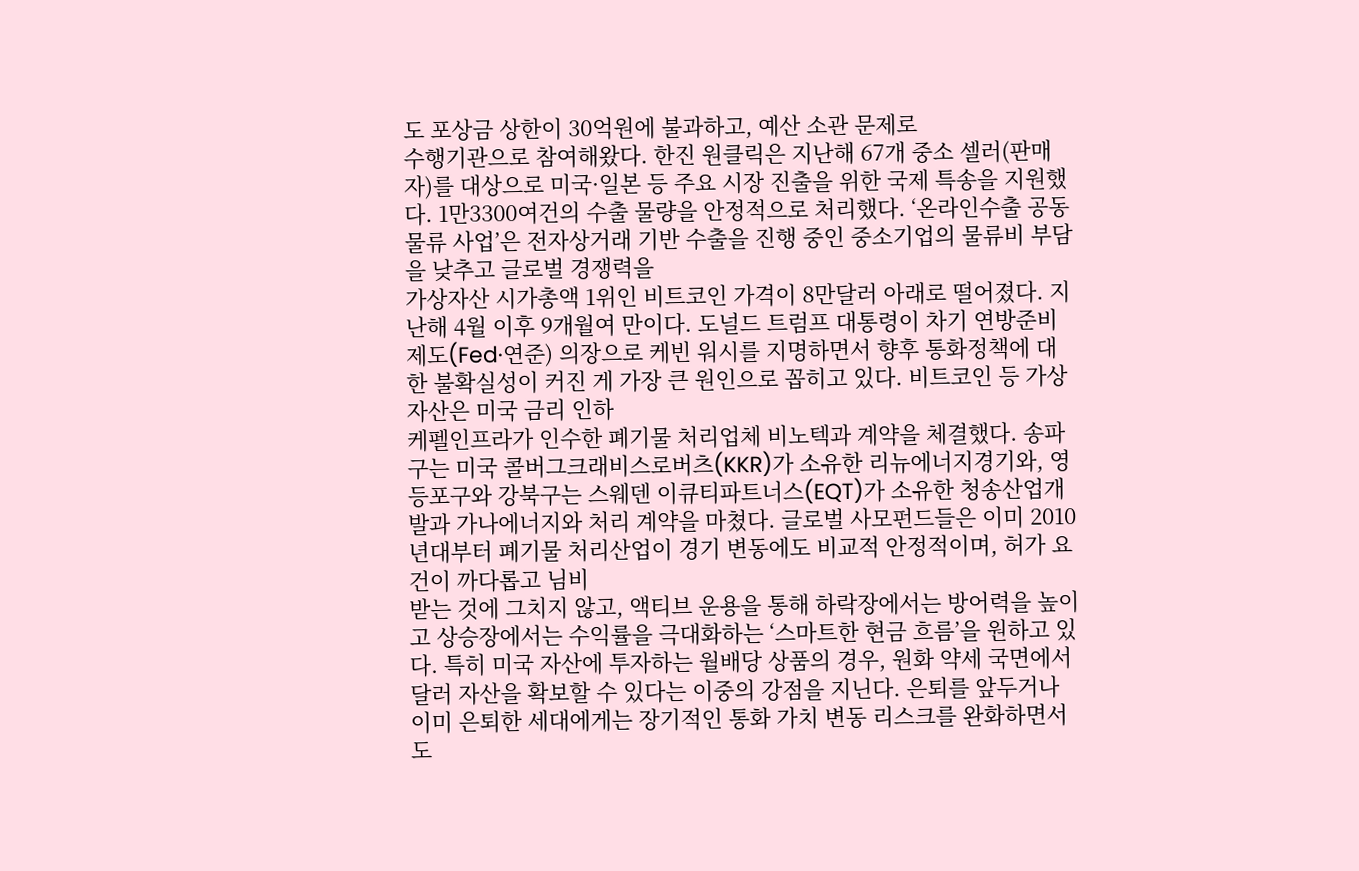도 포상금 상한이 30억원에 불과하고, 예산 소관 문제로
수행기관으로 참여해왔다. 한진 원클릭은 지난해 67개 중소 셀러(판매자)를 대상으로 미국·일본 등 주요 시장 진출을 위한 국제 특송을 지원했다. 1만3300여건의 수출 물량을 안정적으로 처리했다. ‘온라인수출 공동물류 사업’은 전자상거래 기반 수출을 진행 중인 중소기업의 물류비 부담을 낮추고 글로벌 경쟁력을
가상자산 시가총액 1위인 비트코인 가격이 8만달러 아래로 떨어졌다. 지난해 4월 이후 9개월여 만이다. 도널드 트럼프 대통령이 차기 연방준비제도(Fed·연준) 의장으로 케빈 워시를 지명하면서 향후 통화정책에 대한 불확실성이 커진 게 가장 큰 원인으로 꼽히고 있다. 비트코인 등 가상자산은 미국 금리 인하
케펠인프라가 인수한 폐기물 처리업체 비노텍과 계약을 체결했다. 송파구는 미국 콜버그크래비스로버츠(KKR)가 소유한 리뉴에너지경기와, 영등포구와 강북구는 스웨덴 이큐티파트너스(EQT)가 소유한 청송산업개발과 가나에너지와 처리 계약을 마쳤다. 글로벌 사모펀드들은 이미 2010년대부터 폐기물 처리산업이 경기 변동에도 비교적 안정적이며, 허가 요건이 까다롭고 님비
받는 것에 그치지 않고, 액티브 운용을 통해 하락장에서는 방어력을 높이고 상승장에서는 수익률을 극대화하는 ‘스마트한 현금 흐름’을 원하고 있다. 특히 미국 자산에 투자하는 월배당 상품의 경우, 원화 약세 국면에서 달러 자산을 확보할 수 있다는 이중의 강점을 지닌다. 은퇴를 앞두거나 이미 은퇴한 세대에게는 장기적인 통화 가치 변동 리스크를 완화하면서도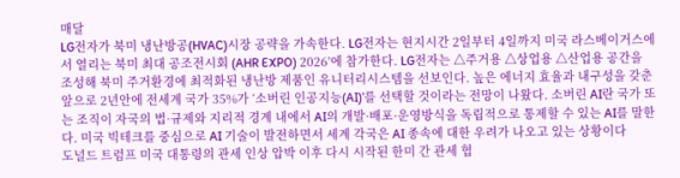매달
LG전자가 북미 냉난방공(HVAC)시장 공략을 가속한다. LG전자는 현지시간 2일부터 4일까지 미국 라스베이거스에서 열리는 북미 최대 공조전시회 (AHR EXPO) 2026’에 참가한다. LG전자는 △주거용 △상업용 △산업용 공간을 조성해 북미 주거환경에 최적화된 냉난방 제품인 유니터리시스템을 선보인다. 높은 에너지 효율과 내구성을 갖춘
앞으로 2년안에 전세계 국가 35%가 ‘소버린 인공지능(AI)’를 선택할 것이라는 전망이 나왔다. 소버린 AI란 국가 또는 조직이 자국의 법·규제와 지리적 경계 내에서 AI의 개발·배포·운영방식을 독립적으로 통제할 수 있는 AI를 말한다. 미국 빅테크를 중심으로 AI 기술이 발전하면서 세계 각국은 AI 종속에 대한 우려가 나오고 있는 상황이다
도널드 트럼프 미국 대통령의 관세 인상 압박 이후 다시 시작된 한미 간 관세 협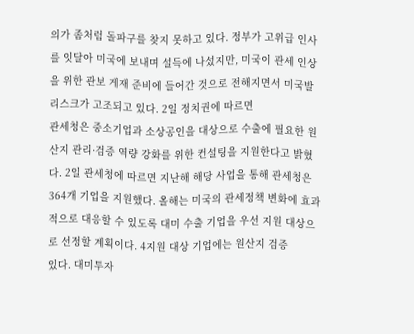의가 좀처럼 돌파구를 찾지 못하고 있다. 정부가 고위급 인사를 잇달아 미국에 보내며 설득에 나섰지만, 미국이 관세 인상을 위한 관보 게재 준비에 들어간 것으로 전해지면서 미국발 리스크가 고조되고 있다. 2일 정치권에 따르면
관세청은 중소기업과 소상공인을 대상으로 수출에 필요한 원산지 관리·검증 역량 강화를 위한 컨설팅을 지원한다고 밝혔다. 2일 관세청에 따르면 지난해 해당 사업을 통해 관세청은 364개 기업을 지원했다. 올해는 미국의 관세정책 변화에 효과적으로 대응할 수 있도록 대미 수출 기업을 우선 지원 대상으로 선정할 계획이다. 4지원 대상 기업에는 원산지 검증
있다. 대미투자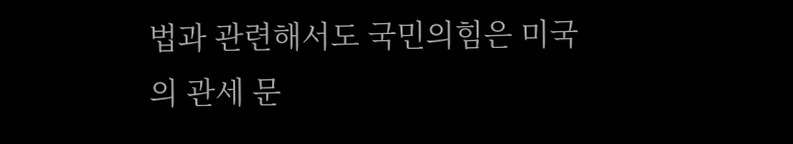법과 관련해서도 국민의힘은 미국의 관세 문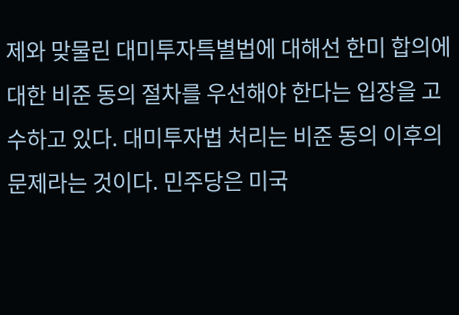제와 맞물린 대미투자특별법에 대해선 한미 합의에 대한 비준 동의 절차를 우선해야 한다는 입장을 고수하고 있다. 대미투자법 처리는 비준 동의 이후의 문제라는 것이다. 민주당은 미국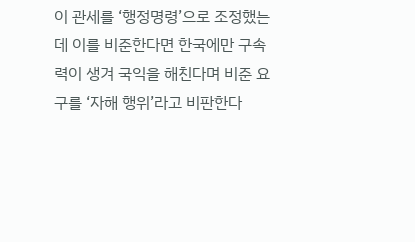이 관세를 ‘행정명령’으로 조정했는데 이를 비준한다면 한국에만 구속력이 생겨 국익을 해친다며 비준 요구를 ‘자해 행위’라고 비판한다